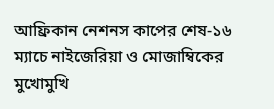আফ্রিকান নেশনস কাপের শেষ-১৬ ম্যাচে নাইজেরিয়া ও মোজাম্বিকের মুখোমুখি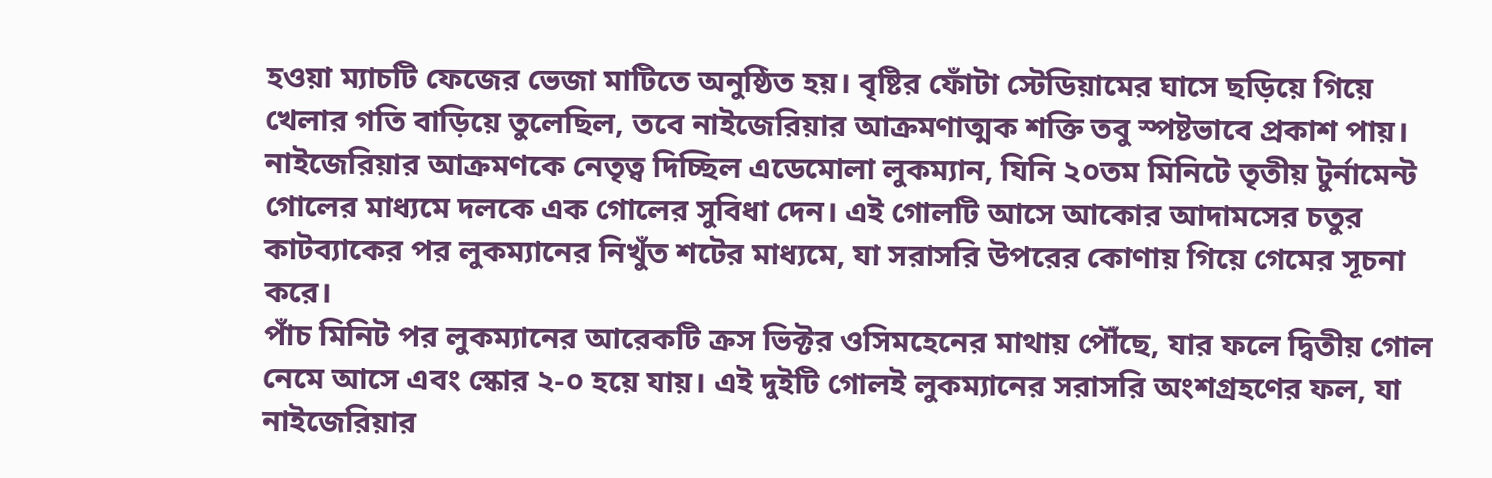হওয়া ম্যাচটি ফেজের ভেজা মাটিতে অনুষ্ঠিত হয়। বৃষ্টির ফোঁটা স্টেডিয়ামের ঘাসে ছড়িয়ে গিয়ে খেলার গতি বাড়িয়ে তুলেছিল, তবে নাইজেরিয়ার আক্রমণাত্মক শক্তি তবু স্পষ্টভাবে প্রকাশ পায়।
নাইজেরিয়ার আক্রমণকে নেতৃত্ব দিচ্ছিল এডেমোলা লুকম্যান, যিনি ২০তম মিনিটে তৃতীয় টুর্নামেন্ট গোলের মাধ্যমে দলকে এক গোলের সুবিধা দেন। এই গোলটি আসে আকোর আদামসের চতুর কাটব্যাকের পর লুকম্যানের নিখুঁত শটের মাধ্যমে, যা সরাসরি উপরের কোণায় গিয়ে গেমের সূচনা করে।
পাঁচ মিনিট পর লুকম্যানের আরেকটি ক্রস ভিক্টর ওসিমহেনের মাথায় পৌঁছে, যার ফলে দ্বিতীয় গোল নেমে আসে এবং স্কোর ২-০ হয়ে যায়। এই দুইটি গোলই লুকম্যানের সরাসরি অংশগ্রহণের ফল, যা নাইজেরিয়ার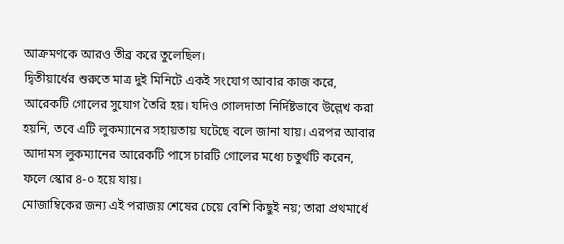আক্রমণকে আরও তীব্র করে তুলেছিল।
দ্বিতীয়ার্ধের শুরুতে মাত্র দুই মিনিটে একই সংযোগ আবার কাজ করে, আরেকটি গোলের সুযোগ তৈরি হয়। যদিও গোলদাতা নির্দিষ্টভাবে উল্লেখ করা হয়নি, তবে এটি লুকম্যানের সহায়তায় ঘটেছে বলে জানা যায়। এরপর আবার আদামস লুকম্যানের আরেকটি পাসে চারটি গোলের মধ্যে চতুর্থটি করেন, ফলে স্কোর ৪-০ হয়ে যায়।
মোজাম্বিকের জন্য এই পরাজয় শেষের চেয়ে বেশি কিছুই নয়; তারা প্রথমার্ধে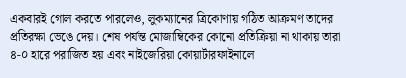একবারই গোল করতে পারলেও, লুকম্যানের ত্রিকোণায় গঠিত আক্রমণ তাদের প্রতিরক্ষা ভেঙে দেয়। শেষ পর্যন্ত মোজাম্বিকের কোনো প্রতিক্রিয়া না থাকায় তারা ৪-০ হারে পরাজিত হয় এবং নাইজেরিয়া কোয়ার্টারফাইনালে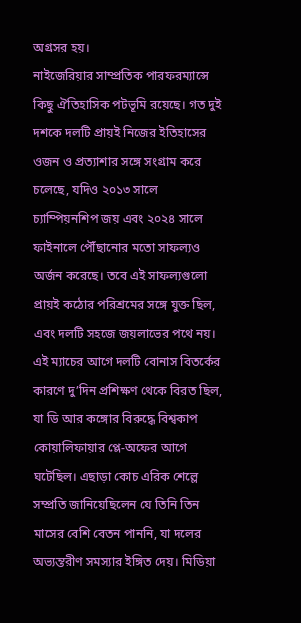অগ্রসর হয়।
নাইজেরিয়ার সাম্প্রতিক পারফরম্যান্সে কিছু ঐতিহাসিক পটভূমি রয়েছে। গত দুই দশকে দলটি প্রায়ই নিজের ইতিহাসের ওজন ও প্রত্যাশার সঙ্গে সংগ্রাম করে চলেছে, যদিও ২০১৩ সালে চ্যাম্পিয়নশিপ জয় এবং ২০২৪ সালে ফাইনালে পৌঁছানোর মতো সাফল্যও অর্জন করেছে। তবে এই সাফল্যগুলো প্রায়ই কঠোর পরিশ্রমের সঙ্গে যুক্ত ছিল, এবং দলটি সহজে জয়লাভের পথে নয়।
এই ম্যাচের আগে দলটি বোনাস বিতর্কের কারণে দু’দিন প্রশিক্ষণ থেকে বিরত ছিল, যা ডি আর কঙ্গোর বিরুদ্ধে বিশ্বকাপ কোয়ালিফায়ার প্লে-অফের আগে ঘটেছিল। এছাড়া কোচ এরিক শেল্লে সম্প্রতি জানিয়েছিলেন যে তিনি তিন মাসের বেশি বেতন পাননি, যা দলের অভ্যন্তরীণ সমস্যার ইঙ্গিত দেয়। মিডিয়া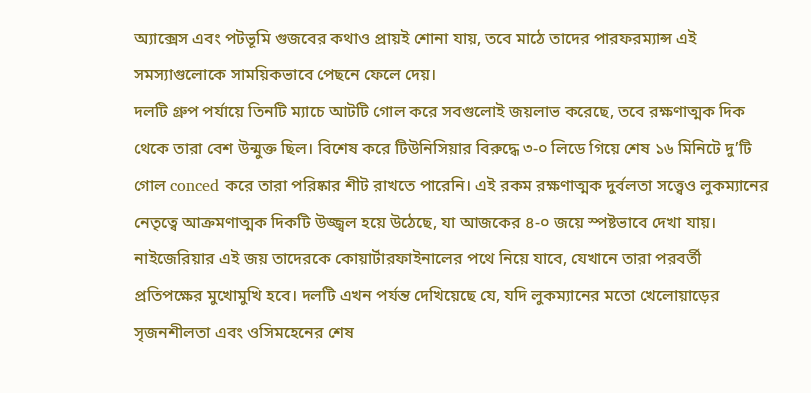অ্যাক্সেস এবং পটভূমি গুজবের কথাও প্রায়ই শোনা যায়, তবে মাঠে তাদের পারফরম্যান্স এই সমস্যাগুলোকে সাময়িকভাবে পেছনে ফেলে দেয়।
দলটি গ্রুপ পর্যায়ে তিনটি ম্যাচে আটটি গোল করে সবগুলোই জয়লাভ করেছে, তবে রক্ষণাত্মক দিক থেকে তারা বেশ উন্মুক্ত ছিল। বিশেষ করে টিউনিসিয়ার বিরুদ্ধে ৩-০ লিডে গিয়ে শেষ ১৬ মিনিটে দু’টি গোল conced করে তারা পরিষ্কার শীট রাখতে পারেনি। এই রকম রক্ষণাত্মক দুর্বলতা সত্ত্বেও লুকম্যানের নেতৃত্বে আক্রমণাত্মক দিকটি উজ্জ্বল হয়ে উঠেছে, যা আজকের ৪-০ জয়ে স্পষ্টভাবে দেখা যায়।
নাইজেরিয়ার এই জয় তাদেরকে কোয়ার্টারফাইনালের পথে নিয়ে যাবে, যেখানে তারা পরবর্তী প্রতিপক্ষের মুখোমুখি হবে। দলটি এখন পর্যন্ত দেখিয়েছে যে, যদি লুকম্যানের মতো খেলোয়াড়ের সৃজনশীলতা এবং ওসিমহেনের শেষ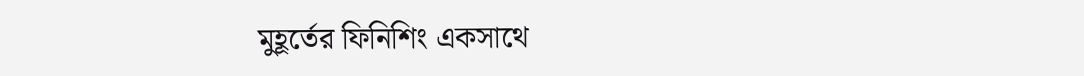মুহূর্তের ফিনিশিং একসাথে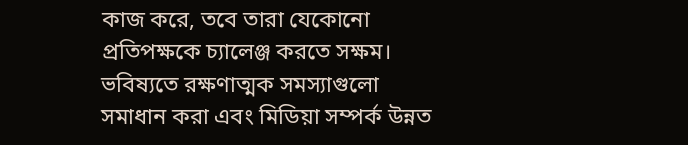কাজ করে, তবে তারা যেকোনো প্রতিপক্ষকে চ্যালেঞ্জ করতে সক্ষম। ভবিষ্যতে রক্ষণাত্মক সমস্যাগুলো সমাধান করা এবং মিডিয়া সম্পর্ক উন্নত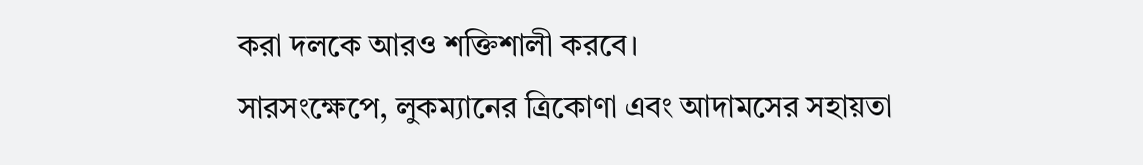করা দলকে আরও শক্তিশালী করবে।
সারসংক্ষেপে, লুকম্যানের ত্রিকোণা এবং আদামসের সহায়তা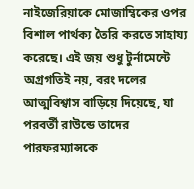নাইজেরিয়াকে মোজাম্বিকের ওপর বিশাল পার্থক্য তৈরি করতে সাহায্য করেছে। এই জয় শুধু টুর্নামেন্টে অগ্রগতিই নয়, বরং দলের আত্মবিশ্বাস বাড়িয়ে দিয়েছে, যা পরবর্তী রাউন্ডে তাদের পারফরম্যান্সকে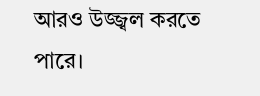আরও উজ্জ্বল করতে পারে।